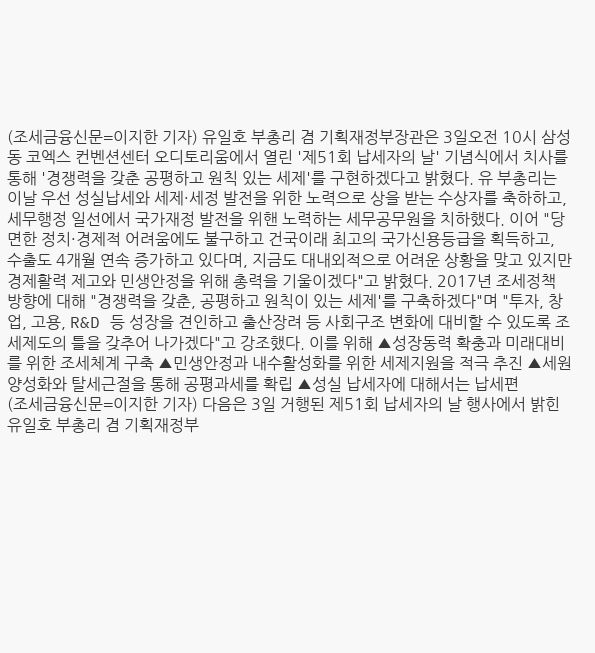(조세금융신문=이지한 기자) 유일호 부총리 겸 기획재정부장관은 3일오전 10시 삼성동 코엑스 컨벤션센터 오디토리움에서 열린 '제51회 납세자의 날' 기념식에서 치사를 통해 '경쟁력을 갖춘 공평하고 원칙 있는 세제'를 구현하겠다고 밝혔다. 유 부총리는 이날 우선 성실납세와 세제·세정 발전을 위한 노력으로 상을 받는 수상자를 축하하고, 세무행정 일선에서 국가재정 발전을 위핸 노력하는 세무공무원을 치하했다. 이어 "당면한 정치·경제적 어려움에도 불구하고 건국이래 최고의 국가신용등급을 획득하고, 수출도 4개월 연속 증가하고 있다며, 지금도 대내외적으로 어려운 상황을 맞고 있지만 경제활력 제고와 민생안정을 위해 총력을 기울이겠다"고 밝혔다. 2017년 조세정책 방향에 대해 "경쟁력을 갖춘, 공평하고 원칙이 있는 세제'를 구축하겠다"며 "투자, 창업, 고용, R&D 등 성장을 견인하고 출산장려 등 사회구조 변화에 대비할 수 있도록 조세제도의 틀을 갖추어 나가겠다"고 강조했다. 이를 위해 ▲성장동력 확충과 미래대비를 위한 조세체계 구축 ▲민생안정과 내수활성화를 위한 세제지원을 적극 추진 ▲세원양성화와 탈세근절을 통해 공평과세를 확립 ▲성실 납세자에 대해서는 납세편
(조세금융신문=이지한 기자) 다음은 3일 거행된 제51회 납세자의 날 행사에서 밝힌 유일호 부총리 겸 기획재정부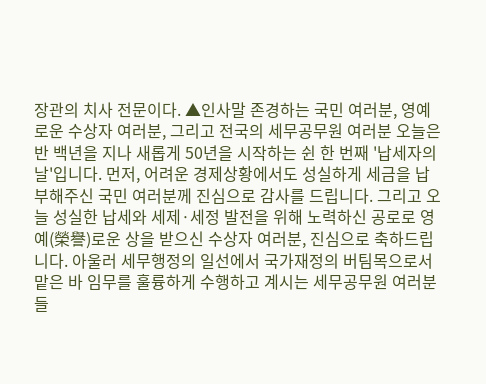장관의 치사 전문이다. ▲인사말 존경하는 국민 여러분, 영예로운 수상자 여러분, 그리고 전국의 세무공무원 여러분 오늘은 반 백년을 지나 새롭게 50년을 시작하는 쉰 한 번째 '납세자의 날'입니다. 먼저, 어려운 경제상황에서도 성실하게 세금을 납부해주신 국민 여러분께 진심으로 감사를 드립니다. 그리고 오늘 성실한 납세와 세제·세정 발전을 위해 노력하신 공로로 영예(榮譽)로운 상을 받으신 수상자 여러분, 진심으로 축하드립니다. 아울러 세무행정의 일선에서 국가재정의 버팀목으로서 맡은 바 임무를 훌륭하게 수행하고 계시는 세무공무원 여러분들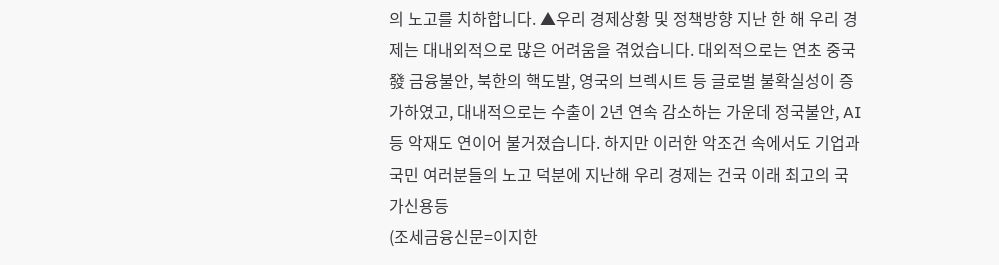의 노고를 치하합니다. ▲우리 경제상황 및 정책방향 지난 한 해 우리 경제는 대내외적으로 많은 어려움을 겪었습니다. 대외적으로는 연초 중국發 금융불안, 북한의 핵도발, 영국의 브렉시트 등 글로벌 불확실성이 증가하였고, 대내적으로는 수출이 2년 연속 감소하는 가운데 정국불안, AI 등 악재도 연이어 불거졌습니다. 하지만 이러한 악조건 속에서도 기업과 국민 여러분들의 노고 덕분에 지난해 우리 경제는 건국 이래 최고의 국가신용등
(조세금융신문=이지한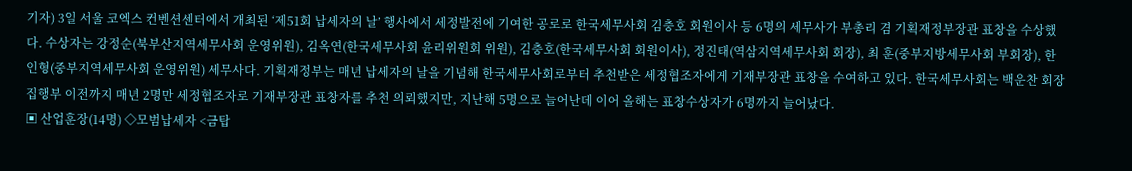기자) 3일 서울 코엑스 컨벤션센터에서 개최된 ‘제51회 납세자의 날’ 행사에서 세정발전에 기여한 공로로 한국세무사회 김충호 회원이사 등 6명의 세무사가 부총리 겸 기획재정부장관 표창을 수상했다. 수상자는 강정순(북부산지역세무사회 운영위원), 김옥연(한국세무사회 윤리위원회 위원), 김충호(한국세무사회 회원이사), 정진태(역삼지역세무사회 회장), 최 훈(중부지방세무사회 부회장), 한인형(중부지역세무사회 운영위원) 세무사다. 기획재정부는 매년 납세자의 날을 기념해 한국세무사회로부터 추천받은 세정협조자에게 기재부장관 표창을 수여하고 있다. 한국세무사회는 백운찬 회장 집행부 이전까지 매년 2명만 세정협조자로 기재부장관 표창자를 추천 의뢰했지만, 지난해 5명으로 늘어난데 이어 올해는 표창수상자가 6명까지 늘어났다.
▣ 산업훈장(14명) ◇모범납세자 <금탑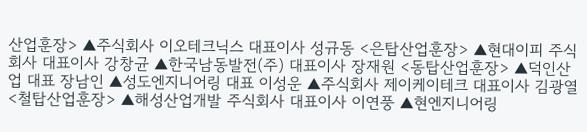산업훈장> ▲주식회사 이오테크닉스 대표이사 성규동 <은탑산업훈장> ▲현대이피 주식회사 대표이사 강창균 ▲한국남동발전(주) 대표이사 장재원 <동탑산업훈장> ▲덕인산업 대표 장남인 ▲성도엔지니어링 대표 이성운 ▲주식회사 제이케이테크 대표이사 김광열 <철탑산업훈장> ▲해성산업개발 주식회사 대표이사 이연풍 ▲현엔지니어링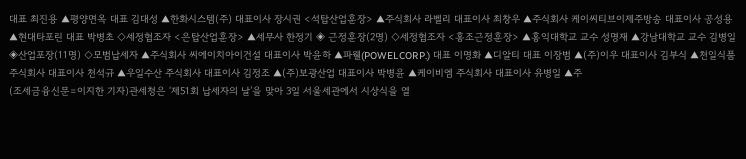대표 최진용 ▲평양면옥 대표 김대성 ▲한화시스템(주) 대표이사 장시권 <석탑산업훈장> ▲주식회사 라벨리 대표이사 최창우 ▲주식회사 케이씨티브이제주방송 대표이사 공성용 ▲현대타포린 대표 박병초 ◇세정협조자 <은탑산업훈장> ▲세무사 한정기 ◈ 근정훈장(2명) ◇세정협조자 <홍조근정훈장> ▲홍익대학교 교수 성명재 ▲강남대학교 교수 김병일 ◈산업포장(11명) ◇모범납세자 ▲주식회사 씨에이치아이건설 대표이사 박윤하 ▲파웰(POWELCORP.) 대표 이명화 ▲디알티 대표 이장범 ▲(주)이우 대표이사 김부식 ▲천일식품 주식회사 대표이사 천석규 ▲우일수산 주식회사 대표이사 김정조 ▲(주)보광산업 대표이사 박병윤 ▲케이비엠 주식회사 대표이사 유병일 ▲주
(조세금융신문=이지한 기자)관세청은 ‘제51회 납세자의 날’을 맞아 3일 서울세관에서 시상식을 열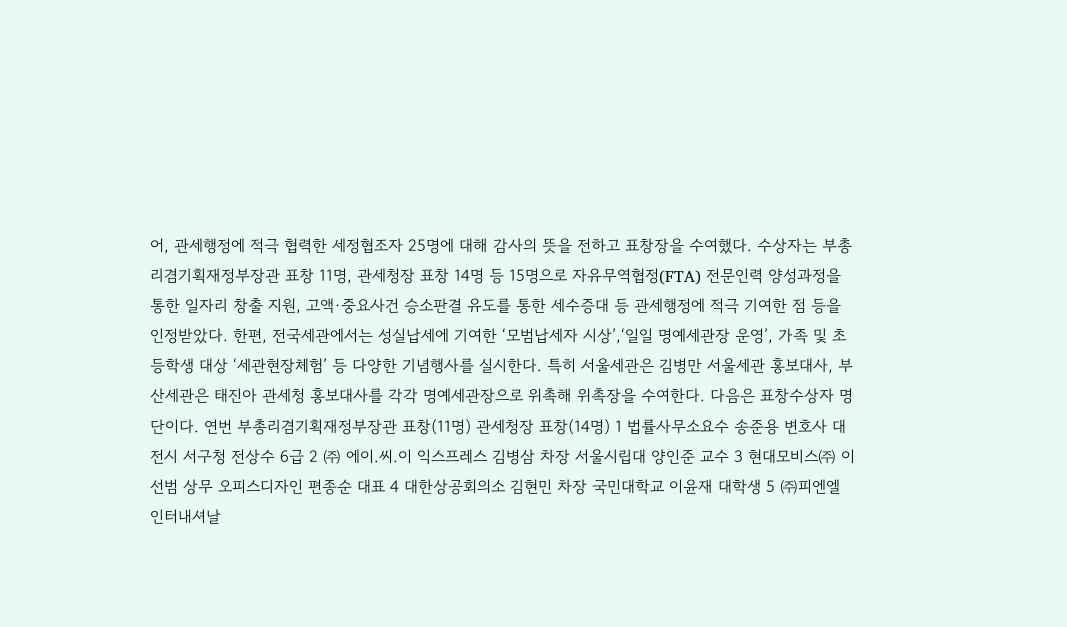어, 관세행정에 적극 협력한 세정협조자 25명에 대해 감사의 뜻을 전하고 표창장을 수여했다. 수상자는 부총리겸기획재정부장관 표창 11명, 관세청장 표창 14명 등 15명으로 자유무역협정(FTA) 전문인력 양성과정을 통한 일자리 창출 지원, 고액·중요사건 승소판결 유도를 통한 세수증대 등 관세행정에 적극 기여한 점 등을 인정받았다. 한편, 전국세관에서는 성실납세에 기여한 ‘모범납세자 시상’,‘일일 명예세관장 운영’, 가족 및 초등학생 대상 ‘세관현장체험’ 등 다양한 기념행사를 실시한다. 특히 서울세관은 김병만 서울세관 홍보대사, 부산세관은 태진아 관세청 홍보대사를 각각 명예세관장으로 위촉해 위촉장을 수여한다. 다음은 표창수상자 명단이다. 연번 부총리겸기획재정부장관 표창(11명) 관세청장 표창(14명) 1 법률사무소요수 송준용 변호사 대전시 서구청 전상수 6급 2 ㈜ 에이.씨.이 익스프레스 김병삼 차장 서울시립대 양인준 교수 3 현대모비스㈜ 이선범 상무 오피스디자인 편종순 대표 4 대한상공회의소 김현민 차장 국민대학교 이윤재 대학생 5 ㈜피엔엘 인터내셔날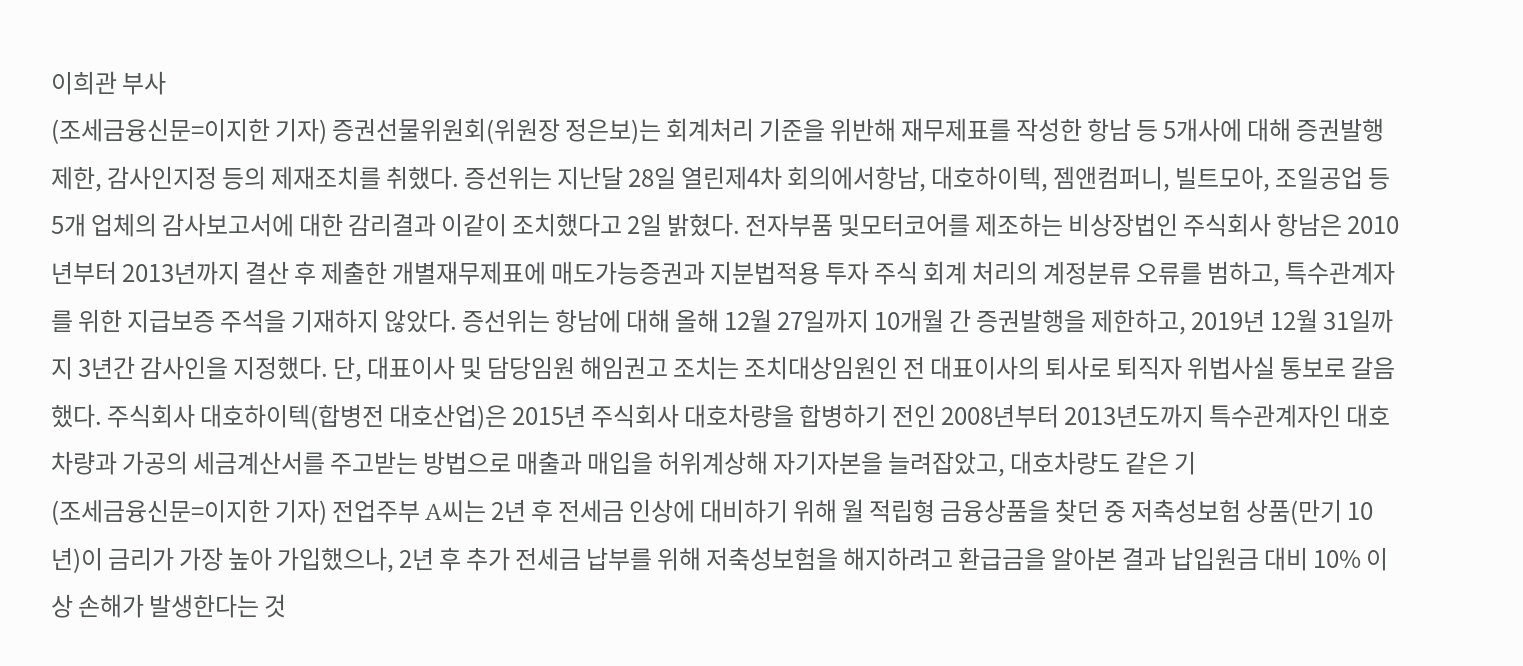이희관 부사
(조세금융신문=이지한 기자) 증권선물위원회(위원장 정은보)는 회계처리 기준을 위반해 재무제표를 작성한 항남 등 5개사에 대해 증권발행제한, 감사인지정 등의 제재조치를 취했다. 증선위는 지난달 28일 열린제4차 회의에서항남, 대호하이텍, 젬앤컴퍼니, 빌트모아, 조일공업 등 5개 업체의 감사보고서에 대한 감리결과 이같이 조치했다고 2일 밝혔다. 전자부품 및모터코어를 제조하는 비상장법인 주식회사 항남은 2010년부터 2013년까지 결산 후 제출한 개별재무제표에 매도가능증권과 지분법적용 투자 주식 회계 처리의 계정분류 오류를 범하고, 특수관계자를 위한 지급보증 주석을 기재하지 않았다. 증선위는 항남에 대해 올해 12월 27일까지 10개월 간 증권발행을 제한하고, 2019년 12월 31일까지 3년간 감사인을 지정했다. 단, 대표이사 및 담당임원 해임권고 조치는 조치대상임원인 전 대표이사의 퇴사로 퇴직자 위법사실 통보로 갈음했다. 주식회사 대호하이텍(합병전 대호산업)은 2015년 주식회사 대호차량을 합병하기 전인 2008년부터 2013년도까지 특수관계자인 대호차량과 가공의 세금계산서를 주고받는 방법으로 매출과 매입을 허위계상해 자기자본을 늘려잡았고, 대호차량도 같은 기
(조세금융신문=이지한 기자) 전업주부 A씨는 2년 후 전세금 인상에 대비하기 위해 월 적립형 금융상품을 찾던 중 저축성보험 상품(만기 10년)이 금리가 가장 높아 가입했으나, 2년 후 추가 전세금 납부를 위해 저축성보험을 해지하려고 환급금을 알아본 결과 납입원금 대비 10% 이상 손해가 발생한다는 것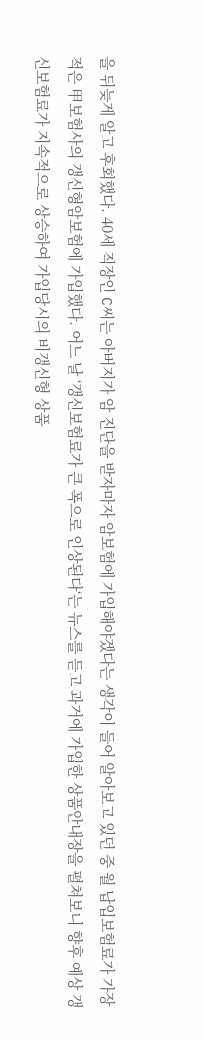을 뒤늦게 알고 후회했다. 40세 직장인 C씨는 아버지가 암 진단을 받자마자 암보험에 가입해야겠다는 생각이 들어 알아보고 있던 중 월 납입보험료가 가장 적은 甲보험사의 갱신형암보험에 가입했다. 어느 날 ‘갱신보험료가 큰 폭으로 인상된다‘는 뉴스를 듣고 과거에 가입한 상품안내장을 펼쳐보니 향후 예상 갱신보험료가 지속적으로 상승하여 가입당시의 비갱신형 상품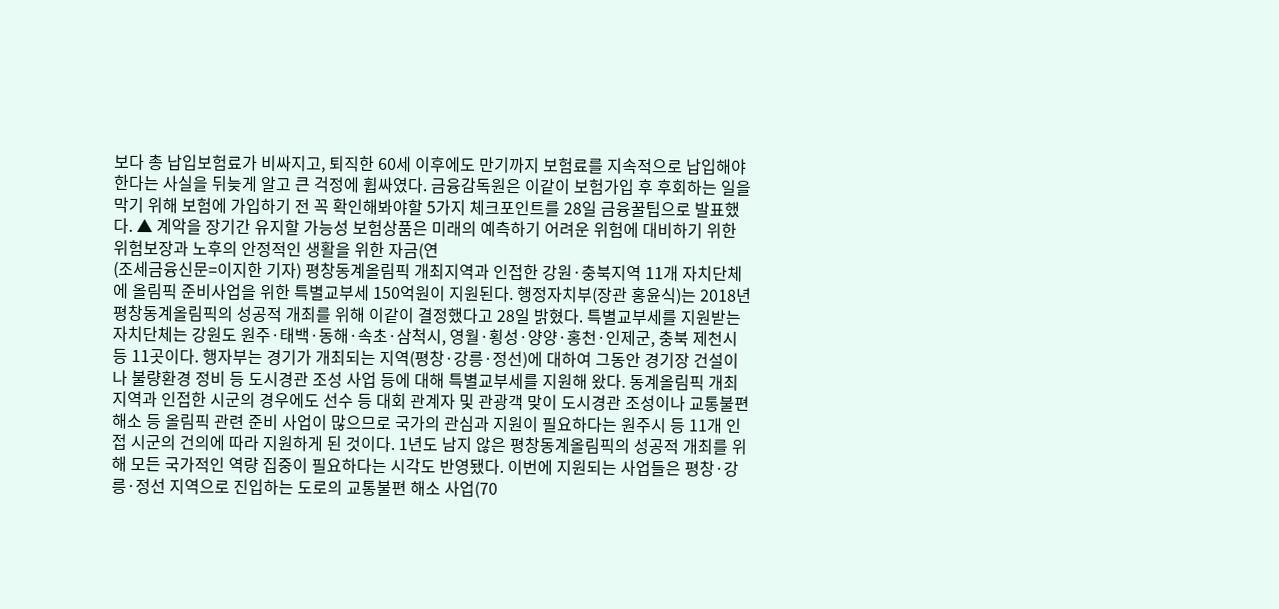보다 총 납입보험료가 비싸지고, 퇴직한 60세 이후에도 만기까지 보험료를 지속적으로 납입해야 한다는 사실을 뒤늦게 알고 큰 걱정에 휩싸였다. 금융감독원은 이같이 보험가입 후 후회하는 일을 막기 위해 보험에 가입하기 전 꼭 확인해봐야할 5가지 체크포인트를 28일 금융꿀팁으로 발표했다. ▲ 계악을 장기간 유지할 가능성 보험상품은 미래의 예측하기 어려운 위험에 대비하기 위한 위험보장과 노후의 안정적인 생활을 위한 자금(연
(조세금융신문=이지한 기자) 평창동계올림픽 개최지역과 인접한 강원·충북지역 11개 자치단체에 올림픽 준비사업을 위한 특별교부세 150억원이 지원된다. 행정자치부(장관 홍윤식)는 2018년 평창동계올림픽의 성공적 개최를 위해 이같이 결정했다고 28일 밝혔다. 특별교부세를 지원받는 자치단체는 강원도 원주·태백·동해·속초·삼척시, 영월·횡성·양양·홍천·인제군, 충북 제천시 등 11곳이다. 행자부는 경기가 개최되는 지역(평창·강릉·정선)에 대하여 그동안 경기장 건설이나 불량환경 정비 등 도시경관 조성 사업 등에 대해 특별교부세를 지원해 왔다. 동계올림픽 개최지역과 인접한 시군의 경우에도 선수 등 대회 관계자 및 관광객 맞이 도시경관 조성이나 교통불편 해소 등 올림픽 관련 준비 사업이 많으므로 국가의 관심과 지원이 필요하다는 원주시 등 11개 인접 시군의 건의에 따라 지원하게 된 것이다. 1년도 남지 않은 평창동계올림픽의 성공적 개최를 위해 모든 국가적인 역량 집중이 필요하다는 시각도 반영됐다. 이번에 지원되는 사업들은 평창·강릉·정선 지역으로 진입하는 도로의 교통불편 해소 사업(70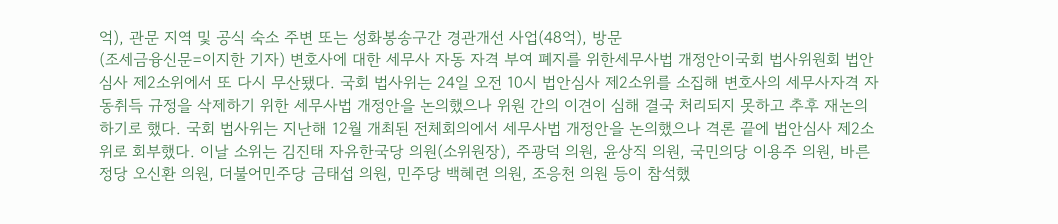억), 관문 지역 및 공식 숙소 주변 또는 성화봉송구간 경관개선 사업(48억), 방문
(조세금융신문=이지한 기자) 변호사에 대한 세무사 자동 자격 부여 폐지를 위한세무사법 개정안이국회 법사위원회 법안심사 제2소위에서 또 다시 무산됐다. 국회 법사위는 24일 오전 10시 법안심사 제2소위를 소집해 변호사의 세무사자격 자동취득 규정을 삭제하기 위한 세무사법 개정안을 논의했으나 위원 간의 이견이 심해 결국 처리되지 못하고 추후 재논의하기로 했다. 국회 법사위는 지난해 12월 개최된 전체회의에서 세무사법 개정안을 논의했으나 격론 끝에 법안심사 제2소위로 회부했다. 이날 소위는 김진태 자유한국당 의원(소위원장), 주광덕 의원, 윤상직 의원, 국민의당 이용주 의원, 바른정당 오신환 의원, 더불어민주당 금태섭 의원, 민주당 백혜련 의원, 조응천 의원 등이 참석했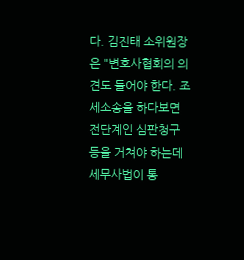다. 김진태 소위원장은 "변호사협회의 의견도 들어야 한다. 조세소송을 하다보면 전단계인 심판청구 등을 거쳐야 하는데 세무사법이 통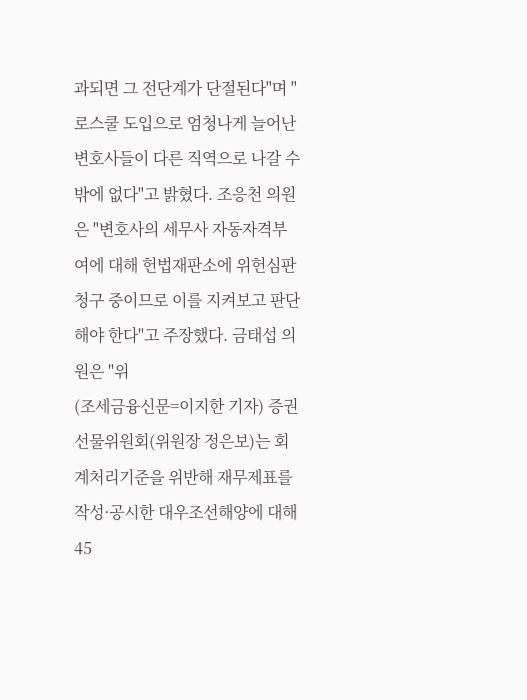과되면 그 전단계가 단절된다"며 "로스쿨 도입으로 엄청나게 늘어난 변호사들이 다른 직역으로 나갈 수밖에 없다"고 밝혔다. 조응천 의원은 "변호사의 세무사 자동자격부여에 대해 헌법재판소에 위헌심판 청구 중이므로 이를 지켜보고 판단해야 한다"고 주장했다. 금태섭 의원은 "위
(조세금융신문=이지한 기자) 증권선물위원회(위원장 정은보)는 회계처리기준을 위반해 재무제표를 작성·공시한 대우조선해양에 대해 45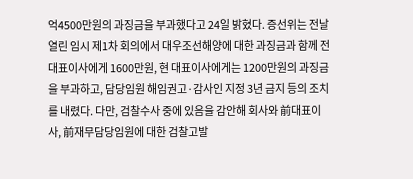억4500만원의 과징금을 부과했다고 24일 밝혔다. 증선위는 전날 열린 임시 제1차 회의에서 대우조선해양에 대한 과징금과 함께 전 대표이사에게 1600만원, 현 대표이사에게는 1200만원의 과징금을 부과하고, 담당임원 해임권고·감사인 지정 3년 금지 등의 조치를 내렸다. 다만, 검찰수사 중에 있음을 감안해 회사와 前대표이사, 前재무담당임원에 대한 검찰고발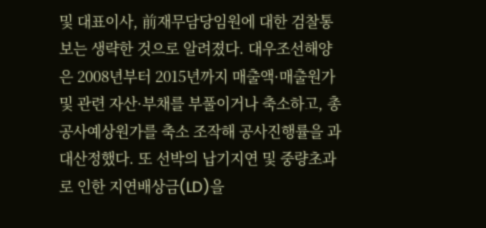및 대표이사, 前재무담당임원에 대한 검찰통보는 생략한 것으로 알려졌다. 대우조선해양은 2008년부터 2015년까지 매출액·매출원가 및 관련 자산·부채를 부풀이거나 축소하고, 총공사예상원가를 축소 조작해 공사진행률을 과대산정했다. 또 선박의 납기지연 및 중량초과로 인한 지연배상금(LD)을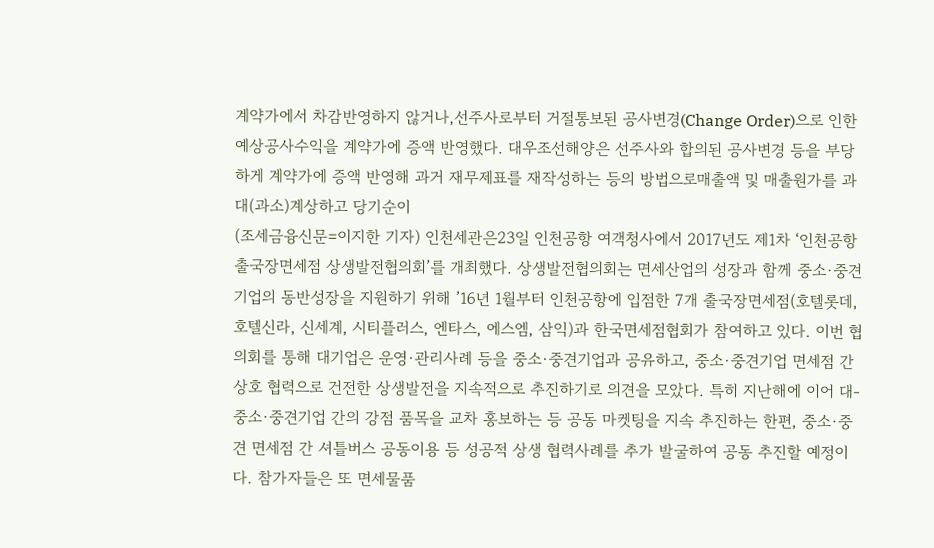계약가에서 차감반영하지 않거나,선주사로부터 거절통보된 공사변경(Change Order)으로 인한 예상공사수익을 계약가에 증액 반영했다. 대우조선해양은 선주사와 합의된 공사변경 등을 부당하게 계약가에 증액 반영해 과거 재무제표를 재작성하는 등의 방법으로매출액 및 매출원가를 과대(과소)계상하고 당기순이
(조세금융신문=이지한 기자) 인천세관은23일 인천공항 여객청사에서 2017년도 제1차 ‘인천공항 출국장면세점 상생발전협의회’를 개최했다. 상생발전협의회는 면세산업의 성장과 함께 중소·중견기업의 동반성장을 지원하기 위해 ’16년 1월부터 인천공항에 입점한 7개 출국장면세점(호텔롯데, 호텔신라, 신세계, 시티플러스, 엔타스, 에스엠, 삼익)과 한국면세점협회가 참여하고 있다. 이번 협의회를 통해 대기업은 운영·관리사례 등을 중소·중견기업과 공유하고, 중소·중견기업 면세점 간 상호 협력으로 건전한 상생발전을 지속적으로 추진하기로 의견을 모았다. 특히 지난해에 이어 대-중소·중견기업 간의 강점 품목을 교차 홍보하는 등 공동 마켓팅을 지속 추진하는 한편, 중소·중견 면세점 간 셔틀버스 공동이용 등 성공적 상생 협력사례를 추가 발굴하여 공동 추진할 예정이다. 참가자들은 또 면세물품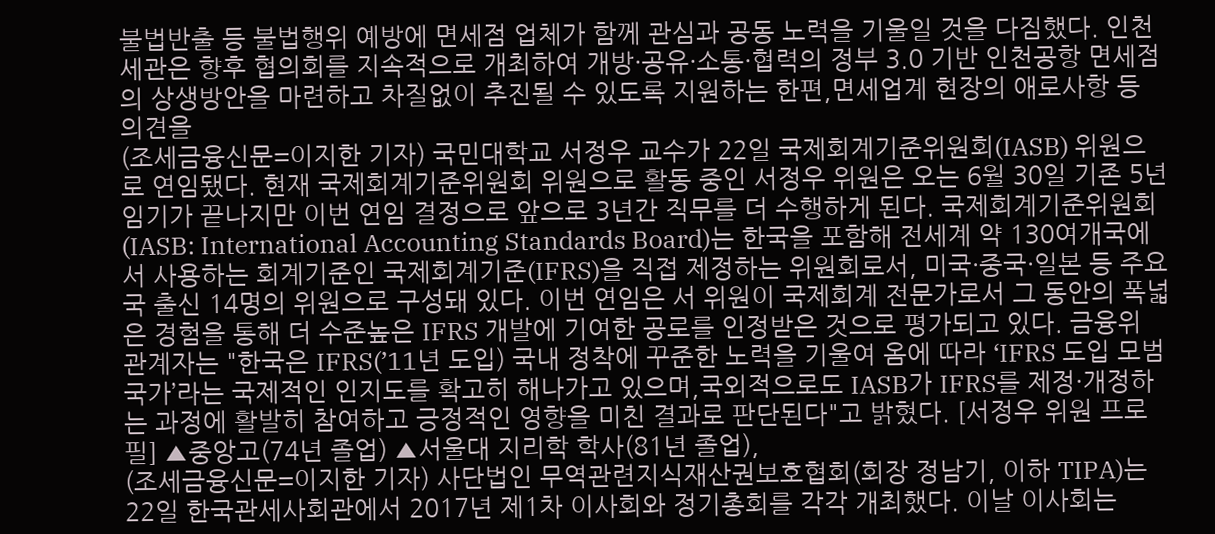불법반출 등 불법행위 예방에 면세점 업체가 함께 관심과 공동 노력을 기울일 것을 다짐했다. 인천세관은 향후 협의회를 지속적으로 개최하여 개방·공유·소통·협력의 정부 3.0 기반 인천공항 면세점의 상생방안을 마련하고 차질없이 추진될 수 있도록 지원하는 한편,면세업계 현장의 애로사항 등 의견을
(조세금융신문=이지한 기자) 국민대학교 서정우 교수가 22일 국제회계기준위원회(IASB) 위원으로 연임됐다. 현재 국제회계기준위원회 위원으로 활동 중인 서정우 위원은 오는 6월 30일 기존 5년 임기가 끝나지만 이번 연임 결정으로 앞으로 3년간 직무를 더 수행하게 된다. 국제회계기준위원회(IASB: International Accounting Standards Board)는 한국을 포함해 전세계 약 130여개국에서 사용하는 회계기준인 국제회계기준(IFRS)을 직접 제정하는 위원회로서, 미국·중국·일본 등 주요국 출신 14명의 위원으로 구성돼 있다. 이번 연임은 서 위원이 국제회계 전문가로서 그 동안의 폭넓은 경험을 통해 더 수준높은 IFRS 개발에 기여한 공로를 인정받은 것으로 평가되고 있다. 금융위 관계자는 "한국은 IFRS(’11년 도입) 국내 정착에 꾸준한 노력을 기울여 옴에 따라 ‘IFRS 도입 모범국가’라는 국제적인 인지도를 확고히 해나가고 있으며,국외적으로도 IASB가 IFRS를 제정·개정하는 과정에 활발히 참여하고 긍정적인 영향을 미친 결과로 판단된다"고 밝혔다. [서정우 위원 프로필] ▲중앙고(74년 졸업) ▲서울대 지리학 학사(81년 졸업),
(조세금융신문=이지한 기자) 사단법인 무역관련지식재산권보호협회(회장 정남기, 이하 TIPA)는 22일 한국관세사회관에서 2017년 제1차 이사회와 정기총회를 각각 개최했다. 이날 이사회는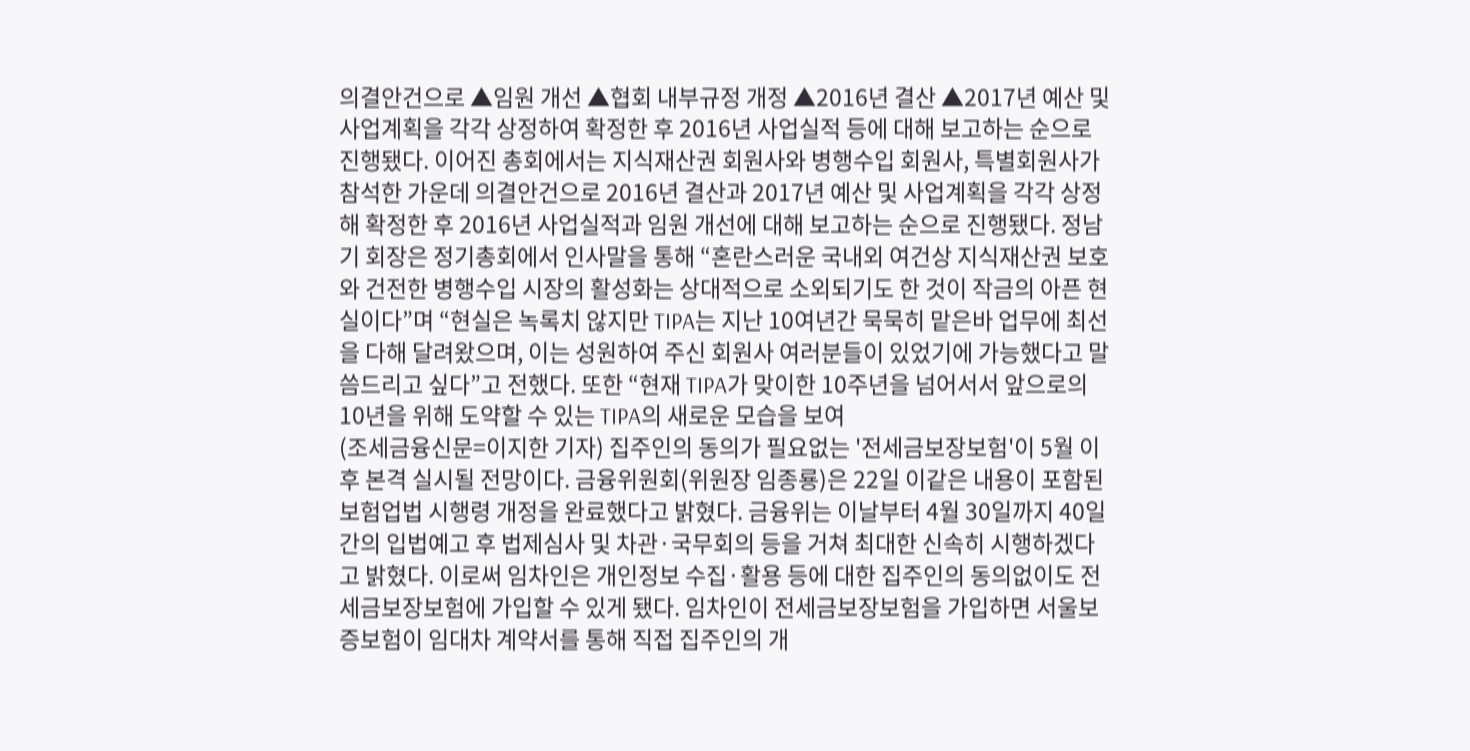의결안건으로 ▲임원 개선 ▲협회 내부규정 개정 ▲2016년 결산 ▲2017년 예산 및 사업계획을 각각 상정하여 확정한 후 2016년 사업실적 등에 대해 보고하는 순으로 진행됐다. 이어진 총회에서는 지식재산권 회원사와 병행수입 회원사, 특별회원사가 참석한 가운데 의결안건으로 2016년 결산과 2017년 예산 및 사업계획을 각각 상정해 확정한 후 2016년 사업실적과 임원 개선에 대해 보고하는 순으로 진행됐다. 정남기 회장은 정기총회에서 인사말을 통해 “혼란스러운 국내외 여건상 지식재산권 보호와 건전한 병행수입 시장의 활성화는 상대적으로 소외되기도 한 것이 작금의 아픈 현실이다”며 “현실은 녹록치 않지만 TIPA는 지난 10여년간 묵묵히 맡은바 업무에 최선을 다해 달려왔으며, 이는 성원하여 주신 회원사 여러분들이 있었기에 가능했다고 말씀드리고 싶다”고 전했다. 또한 “현재 TIPA가 맞이한 10주년을 넘어서서 앞으로의 10년을 위해 도약할 수 있는 TIPA의 새로운 모습을 보여
(조세금융신문=이지한 기자) 집주인의 동의가 필요없는 '전세금보장보험'이 5월 이후 본격 실시될 전망이다. 금융위원회(위원장 임종룡)은 22일 이같은 내용이 포함된보험업법 시행령 개정을 완료했다고 밝혔다. 금융위는 이날부터 4월 30일까지 40일간의 입법예고 후 법제심사 및 차관·국무회의 등을 거쳐 최대한 신속히 시행하겠다고 밝혔다. 이로써 임차인은 개인정보 수집·활용 등에 대한 집주인의 동의없이도 전세금보장보험에 가입할 수 있게 됐다. 임차인이 전세금보장보험을 가입하면 서울보증보험이 임대차 계약서를 통해 직접 집주인의 개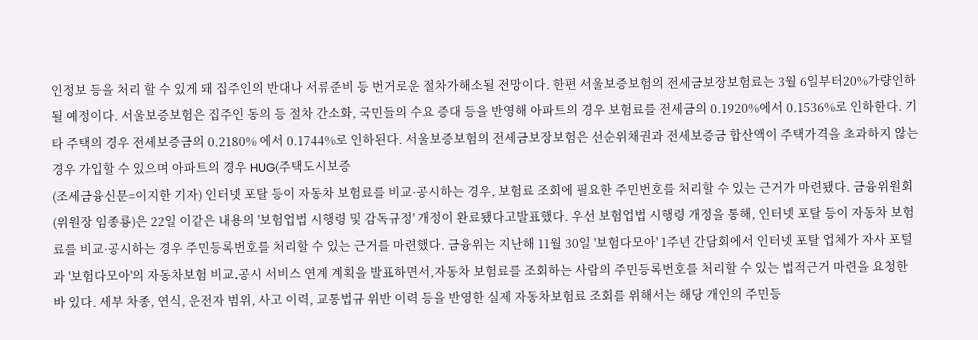인정보 등을 처리 할 수 있게 돼 집주인의 반대나 서류준비 등 번거로운 절차가해소될 전망이다. 한편 서울보증보험의 전세금보장보험료는 3월 6일부터20%가량인하될 예정이다. 서울보증보험은 집주인 동의 등 절차 간소화, 국민들의 수요 증대 등을 반영해 아파트의 경우 보험료를 전세금의 0.1920%에서 0.1536%로 인하한다. 기타 주택의 경우 전세보증금의 0.2180% 에서 0.1744%로 인하된다. 서울보증보험의 전세금보장보험은 선순위채권과 전세보증금 합산액이 주택가격을 초과하지 않는 경우 가입할 수 있으며 아파트의 경우 HUG(주택도시보증
(조세금융신문=이지한 기자) 인터넷 포탈 등이 자동차 보험료를 비교·공시하는 경우, 보험료 조회에 필요한 주민번호를 처리할 수 있는 근거가 마련됐다. 금융위원회(위원장 임종룡)은 22일 이같은 내용의 '보험업법 시행령 및 감독규정' 개정이 완료됐다고발표했다. 우선 보험업법 시행령 개정을 통해, 인터넷 포탈 등이 자동차 보험료를 비교·공시하는 경우 주민등록번호를 처리할 수 있는 근거를 마련했다. 금융위는 지난해 11월 30일 '보험다모아' 1주년 간담회에서 인터넷 포탈 업체가 자사 포털과 '보험다모아'의 자동차보험 비교․공시 서비스 연계 계획을 발표하면서,자동차 보험료를 조회하는 사람의 주민등록번호를 처리할 수 있는 법적근거 마련을 요청한 바 있다. 세부 차종, 연식, 운전자 범위, 사고 이력, 교통법규 위반 이력 등을 반영한 실제 자동차보험료 조회를 위해서는 해당 개인의 주민등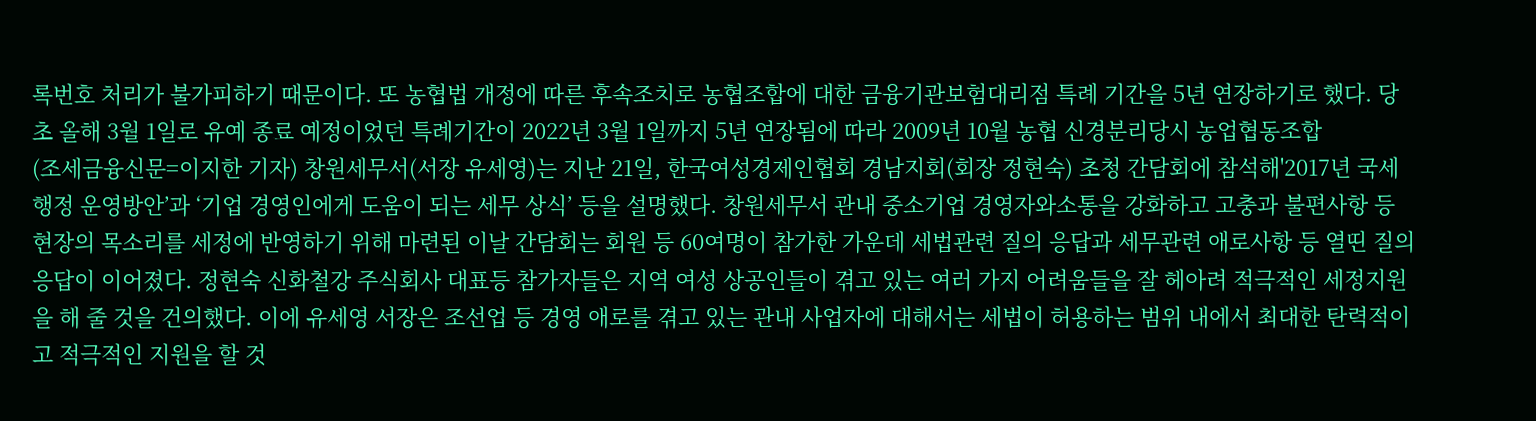록번호 처리가 불가피하기 때문이다. 또 농협법 개정에 따른 후속조치로 농협조합에 대한 금융기관보험대리점 특례 기간을 5년 연장하기로 했다. 당초 올해 3월 1일로 유예 종료 예정이었던 특례기간이 2022년 3월 1일까지 5년 연장됨에 따라 2009년 10월 농협 신경분리당시 농업협동조합
(조세금융신문=이지한 기자) 창원세무서(서장 유세영)는 지난 21일, 한국여성경제인협회 경남지회(회장 정현숙) 초청 간담회에 참석해'2017년 국세행정 운영방안’과 ‘기업 경영인에게 도움이 되는 세무 상식’ 등을 설명했다. 창원세무서 관내 중소기업 경영자와소통을 강화하고 고충과 불편사항 등 현장의 목소리를 세정에 반영하기 위해 마련된 이날 간담회는 회원 등 60여명이 참가한 가운데 세법관련 질의 응답과 세무관련 애로사항 등 열띤 질의 응답이 이어졌다. 정현숙 신화철강 주식회사 대표등 참가자들은 지역 여성 상공인들이 겪고 있는 여러 가지 어려움들을 잘 헤아려 적극적인 세정지원을 해 줄 것을 건의했다. 이에 유세영 서장은 조선업 등 경영 애로를 겪고 있는 관내 사업자에 대해서는 세법이 허용하는 범위 내에서 최대한 탄력적이고 적극적인 지원을 할 것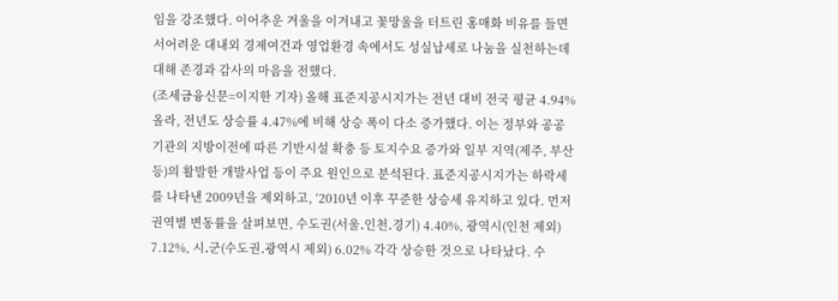임을 강조했다. 이어추운 겨울을 이겨내고 꽃망울을 터트린 홍매화 비유를 들면서어려운 대내외 경제여건과 영업환경 속에서도 성실납세로 나눔을 실천하는데 대해 존경과 감사의 마음을 전했다.
(조세금융신문=이지한 기자) 올해 표준지공시지가는 전년 대비 전국 평균 4.94% 올라, 전년도 상승률 4.47%에 비해 상승 폭이 다소 증가했다. 이는 정부와 공공기관의 지방이전에 따른 기반시설 확충 등 토지수요 증가와 일부 지역(제주, 부산 등)의 활발한 개발사업 등이 주요 원인으로 분석된다. 표준지공시지가는 하락세를 나타낸 2009년을 제외하고, ‘2010년 이후 꾸준한 상승세 유지하고 있다. 먼저 권역별 변동률을 살펴보면, 수도권(서울․인천․경기) 4.40%, 광역시(인천 제외) 7.12%, 시․군(수도권․광역시 제외) 6.02% 각각 상승한 것으로 나타났다. 수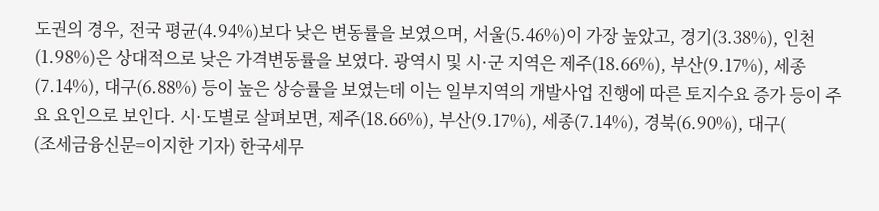도권의 경우, 전국 평균(4.94%)보다 낮은 변동률을 보였으며, 서울(5.46%)이 가장 높았고, 경기(3.38%), 인천(1.98%)은 상대적으로 낮은 가격변동률을 보였다. 광역시 및 시·군 지역은 제주(18.66%), 부산(9.17%), 세종(7.14%), 대구(6.88%) 등이 높은 상승률을 보였는데 이는 일부지역의 개발사업 진행에 따른 토지수요 증가 등이 주요 요인으로 보인다. 시·도별로 살펴보면, 제주(18.66%), 부산(9.17%), 세종(7.14%), 경북(6.90%), 대구(
(조세금융신문=이지한 기자) 한국세무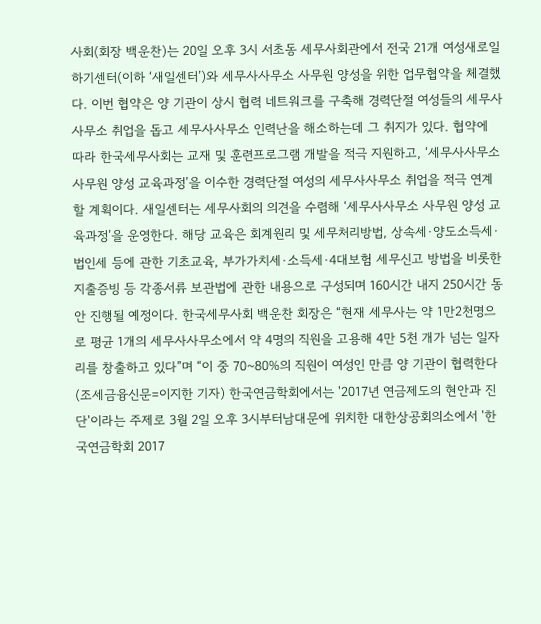사회(회장 백운찬)는 20일 오후 3시 서초동 세무사회관에서 전국 21개 여성새로일하기센터(이하 ‘새일센터’)와 세무사사무소 사무원 양성을 위한 업무협약을 체결했다. 이번 협약은 양 기관이 상시 협력 네트워크를 구축해 경력단절 여성들의 세무사사무소 취업을 돕고 세무사사무소 인력난을 해소하는데 그 취지가 있다. 협약에 따라 한국세무사회는 교재 및 훈련프로그램 개발을 적극 지원하고, ‘세무사사무소 사무원 양성 교육과정’을 이수한 경력단절 여성의 세무사사무소 취업을 적극 연계할 계획이다. 새일센터는 세무사회의 의견을 수렴해 ‘세무사사무소 사무원 양성 교육과정’을 운영한다. 해당 교육은 회계원리 및 세무처리방법, 상속세·양도소득세·법인세 등에 관한 기초교육, 부가가치세·소득세·4대보험 세무신고 방법을 비롯한 지출증빙 등 각종서류 보관법에 관한 내용으로 구성되며 160시간 내지 250시간 동안 진행될 예정이다. 한국세무사회 백운찬 회장은 “현재 세무사는 약 1만2천명으로 평균 1개의 세무사사무소에서 약 4명의 직원을 고용해 4만 5천 개가 넘는 일자리를 창출하고 있다”며 “이 중 70~80%의 직원이 여성인 만큼 양 기관이 협력한다
(조세금융신문=이지한 기자) 한국연금학회에서는 '2017년 연금제도의 현안과 진단'이라는 주제로 3월 2일 오후 3시부터남대문에 위치한 대한상공회의소에서 '한국연금학회 2017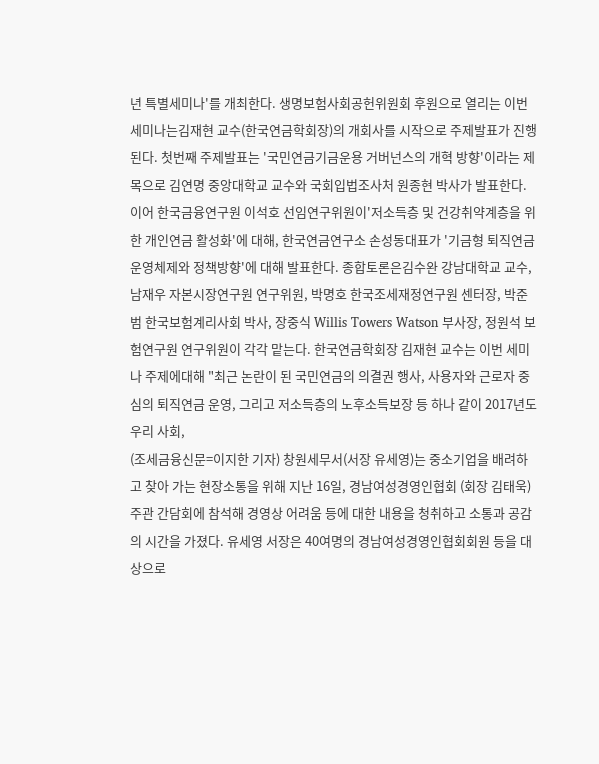년 특별세미나'를 개최한다. 생명보험사회공헌위원회 후원으로 열리는 이번 세미나는김재현 교수(한국연금학회장)의 개회사를 시작으로 주제발표가 진행된다. 첫번째 주제발표는 '국민연금기금운용 거버넌스의 개혁 방향'이라는 제목으로 김연명 중앙대학교 교수와 국회입법조사처 원종현 박사가 발표한다. 이어 한국금융연구원 이석호 선임연구위원이'저소득층 및 건강취약계층을 위한 개인연금 활성화'에 대해, 한국연금연구소 손성동대표가 '기금형 퇴직연금운영체제와 정책방향'에 대해 발표한다. 종합토론은김수완 강남대학교 교수, 남재우 자본시장연구원 연구위원, 박명호 한국조세재정연구원 센터장, 박준범 한국보험계리사회 박사, 장중식 Willis Towers Watson 부사장, 정원석 보험연구원 연구위원이 각각 맡는다. 한국연금학회장 김재현 교수는 이번 세미나 주제에대해 "최근 논란이 된 국민연금의 의결권 행사, 사용자와 근로자 중심의 퇴직연금 운영, 그리고 저소득층의 노후소득보장 등 하나 같이 2017년도 우리 사회,
(조세금융신문=이지한 기자) 창원세무서(서장 유세영)는 중소기업을 배려하고 찾아 가는 현장소통을 위해 지난 16일, 경남여성경영인협회 (회장 김태욱) 주관 간담회에 참석해 경영상 어려움 등에 대한 내용을 청취하고 소통과 공감의 시간을 가졌다. 유세영 서장은 40여명의 경남여성경영인협회회원 등을 대상으로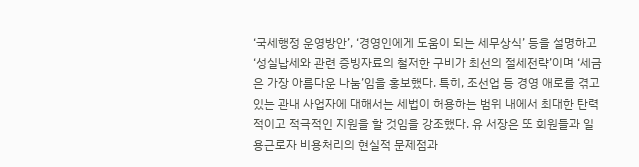‘국세행정 운영방안’, ‘경영인에게 도움이 되는 세무상식’ 등을 설명하고 ‘성실납세와 관련 증빙자료의 철저한 구비가 최선의 절세전략’이며 ‘세금은 가장 아름다운 나눔’임을 홍보했다. 특히, 조선업 등 경영 애로를 겪고 있는 관내 사업자에 대해서는 세법이 허용하는 범위 내에서 최대한 탄력적이고 적극적인 지원을 할 것임을 강조했다. 유 서장은 또 회원들과 일용근로자 비용처리의 현실적 문제점과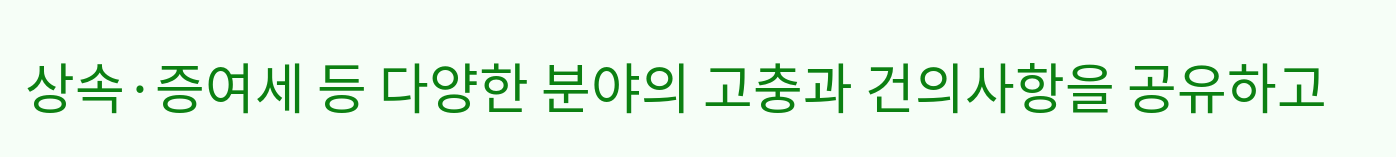상속·증여세 등 다양한 분야의 고충과 건의사항을 공유하고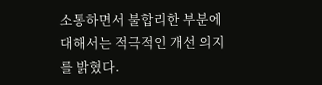소통하면서 불합리한 부분에 대해서는 적극적인 개선 의지를 밝혔다.